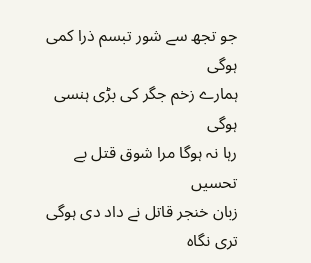جو تجھ سے شور تبسم ذرا کمی ہوگی
ہمارے زخم جگر کی بڑی ہنسی ہوگی
رہا نہ ہوگا مرا شوق قتل بے تحسیں
زبان خنجر قاتل نے داد دی ہوگی
تری نگاہ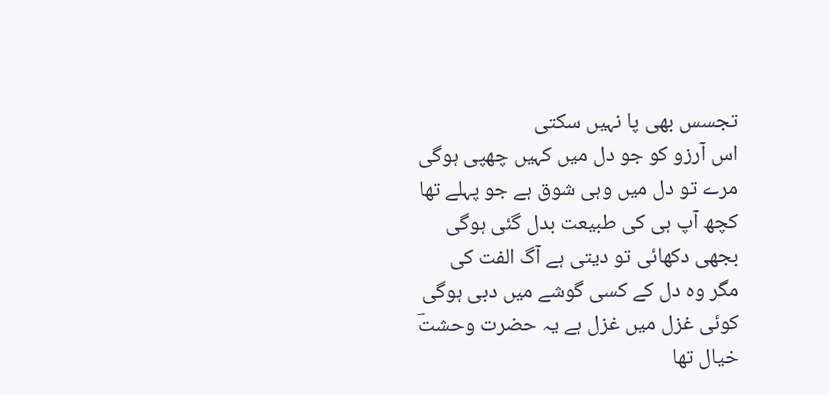تجسس بھی پا نہیں سکتی
اس آرزو کو جو دل میں کہیں چھپی ہوگی
مرے تو دل میں وہی شوق ہے جو پہلے تھا
کچھ آپ ہی کی طبیعت بدل گئی ہوگی
بجھی دکھائی تو دیتی ہے آگ الفت کی
مگر وہ دل کے کسی گوشے میں دبی ہوگی
کوئی غزل میں غزل ہے یہ حضرت وحشتؔ
خیال تھا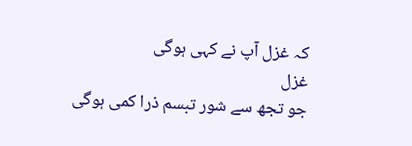کہ غزل آپ نے کہی ہوگی
غزل
جو تجھ سے شور تبسم ذرا کمی ہوگی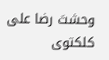وحشتؔ رضا علی کلکتوی